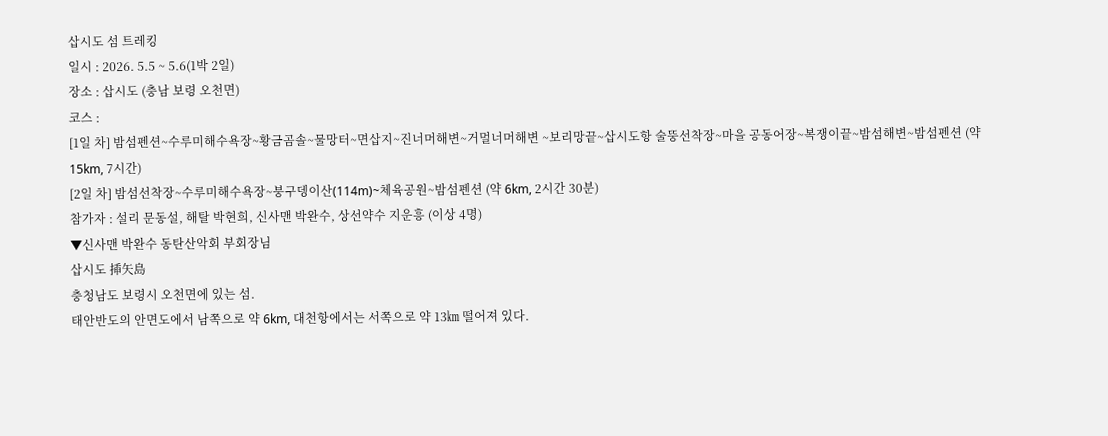삽시도 섬 트레킹
일시 : 2026. 5.5 ~ 5.6(1박 2일)
장소 : 삽시도 (충남 보령 오천면)
코스 :
[1일 차] 밤섬펜션~수루미해수욕장~황금곰솔~물망터~면삽지~진너머해변~거멀너머해변 ~보리망끝~삽시도항 술뚱선착장~마을 공동어장~복쟁이끝~밤섬해변~밤섬펜션 (약 15km, 7시간)
[2일 차] 밤섬선착장~수루미해수욕장~붕구뎅이산(114m)~체육공원~밤섬펜션 (약 6km, 2시간 30분)
참가자 : 설리 문동설, 해탈 박현희, 신사맨 박완수, 상선약수 지운흥 (이상 4명)
▼신사맨 박완수 동탄산악회 부회장님
삽시도 揷矢島
충청남도 보령시 오천면에 있는 섬.
태안반도의 안면도에서 남쪽으로 약 6km, 대천항에서는 서쪽으로 약 13㎞ 떨어져 있다.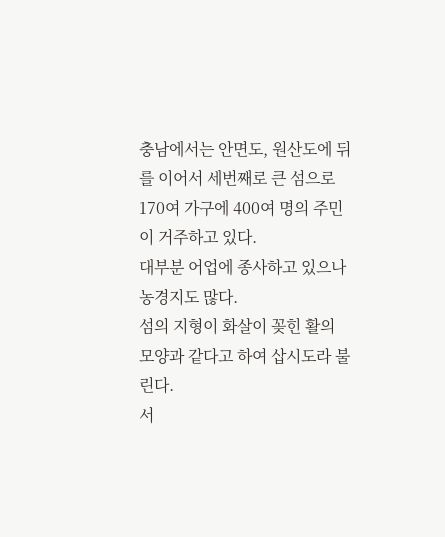충남에서는 안면도, 원산도에 뒤를 이어서 세번째로 큰 섬으로 170여 가구에 400여 명의 주민이 거주하고 있다.
대부분 어업에 종사하고 있으나 농경지도 많다.
섬의 지형이 화살이 꽂힌 활의 모양과 같다고 하여 삽시도라 불린다.
서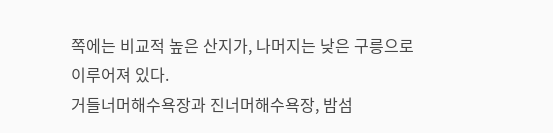쪽에는 비교적 높은 산지가, 나머지는 낮은 구릉으로 이루어져 있다.
거들너머해수욕장과 진너머해수욕장, 밤섬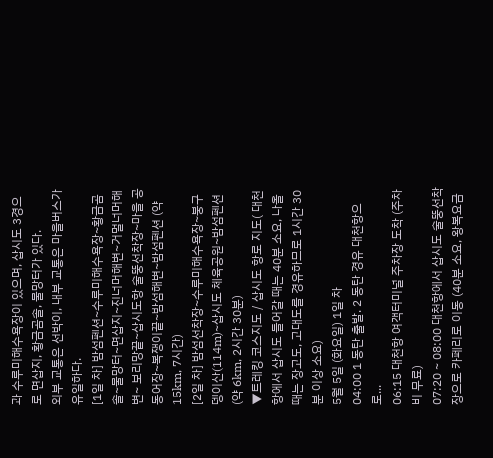과 수루미해수욕장이 있으며, 삽시도 3경으로 면삽지, 황금곰솔, 물망터가 있다.
외부 교통은 선박이, 내부 교통은 마을버스가 유일하다.
[1일 차] 밤섬펜션~수루미해수욕장~황금곰솔~물망터~면삽지~진너머해변~거멀너머해변~ 보리망끝~삽시도항 술뚱선착장~마을 공동어장~복쟁이끝~밤섬해변~밤섬펜션 (약 15km, 7시간)
[2일 차] 밤섬선착장~수루미해수욕장~붕구뎅이산(114m)~삽시도 체육공원~밤섬펜션 (약 6km, 2시간 30분)
▼트레킹 코스지도 / 삽시도 항로 지도( 대천항에서 삽시도 들어갈 때는 40분 소요, 나올 때는 장고도, 고대도를 경유하므로 1시간 30분 이상 소요)
5월 5일 (화요일) 1일 차
04:00 1 동탄 출발. 2 동탄 경유 대천항으로...
06:15 대천항 여객터미널 주차장 도착 (주차비 무료)
07:20 ~ 08:00 대천항에서 삽시도 술뚱선착장으로 카페리로 이동 (40분 소요, 왕복요금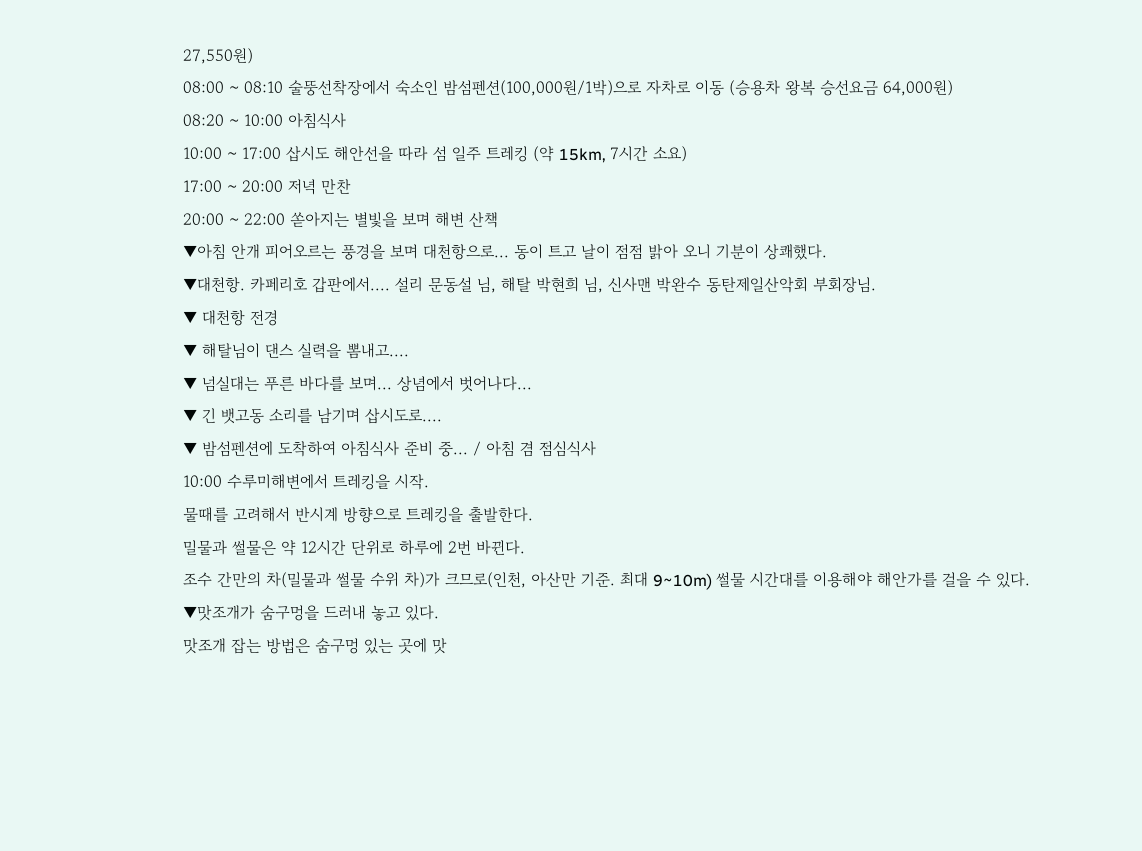27,550원)
08:00 ~ 08:10 술뚱선착장에서 숙소인 밤섬펜션(100,000원/1박)으로 자차로 이동 (승용차 왕복 승선요금 64,000원)
08:20 ~ 10:00 아침식사
10:00 ~ 17:00 삽시도 해안선을 따라 섬 일주 트레킹 (약 15km, 7시간 소요)
17:00 ~ 20:00 저녁 만찬
20:00 ~ 22:00 쏟아지는 별빛을 보며 해변 산책
▼아침 안개 피어오르는 풍경을 보며 대천항으로... 동이 트고 날이 점점 밝아 오니 기분이 상쾌했다.
▼대천항. 카페리호 갑판에서.... 설리 문동설 님, 해탈 박현희 님, 신사맨 박완수 동탄제일산악회 부회장님.
▼ 대천항 전경
▼ 해탈님이 댄스 실력을 뽐내고....
▼ 넘실대는 푸른 바다를 보며... 상념에서 벗어나다...
▼ 긴 뱃고동 소리를 남기며 삽시도로....
▼ 밤섬펜션에 도착하여 아침식사 준비 중... / 아침 겸 점심식사
10:00 수루미해변에서 트레킹을 시작.
물때를 고려해서 반시계 방향으로 트레킹을 출발한다.
밀물과 썰물은 약 12시간 단위로 하루에 2번 바뀐다.
조수 간만의 차(밀물과 썰물 수위 차)가 크므로(인천, 아산만 기준. 최대 9~10m) 썰물 시간대를 이용해야 해안가를 걸을 수 있다.
▼맛조개가 숨구멍을 드러내 놓고 있다.
맛조개 잡는 방법은 숨구멍 있는 곳에 맛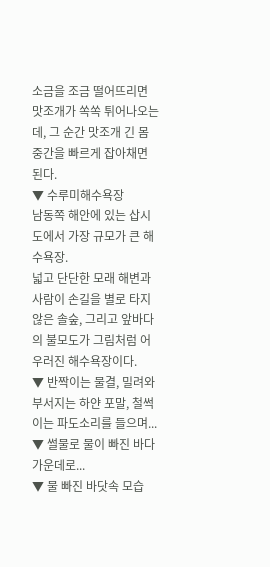소금을 조금 떨어뜨리면 맛조개가 쏙쏙 튀어나오는데, 그 순간 맛조개 긴 몸 중간을 빠르게 잡아채면 된다.
▼ 수루미해수욕장
남동쪽 해안에 있는 삽시도에서 가장 규모가 큰 해수욕장.
넓고 단단한 모래 해변과 사람이 손길을 별로 타지 않은 솔숲, 그리고 앞바다의 불모도가 그림처럼 어우러진 해수욕장이다.
▼ 반짝이는 물결, 밀려와 부서지는 하얀 포말, 철썩이는 파도소리를 들으며...
▼ 썰물로 물이 빠진 바다 가운데로...
▼ 물 빠진 바닷속 모습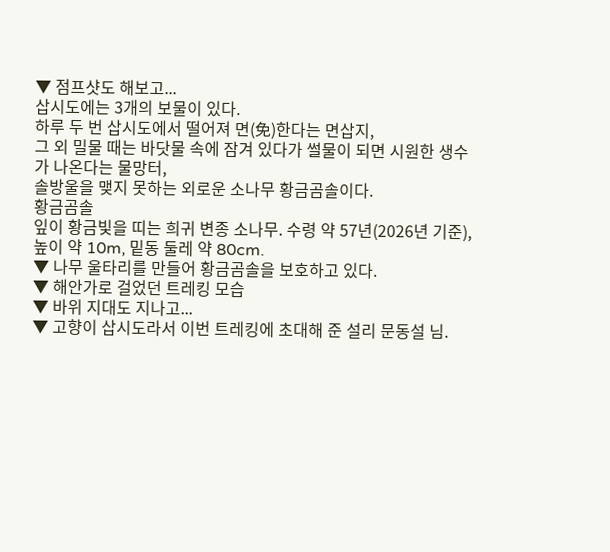▼ 점프샷도 해보고...
삽시도에는 3개의 보물이 있다.
하루 두 번 삽시도에서 떨어져 면(免)한다는 면삽지,
그 외 밀물 때는 바닷물 속에 잠겨 있다가 썰물이 되면 시원한 생수가 나온다는 물망터,
솔방울을 맺지 못하는 외로운 소나무 황금곰솔이다.
황금곰솔
잎이 황금빛을 띠는 희귀 변종 소나무. 수령 약 57년(2026년 기준), 높이 약 10m, 밑동 둘레 약 80cm.
▼ 나무 울타리를 만들어 황금곰솔을 보호하고 있다.
▼ 해안가로 걸었던 트레킹 모습
▼ 바위 지대도 지나고...
▼ 고향이 삽시도라서 이번 트레킹에 초대해 준 설리 문동설 님.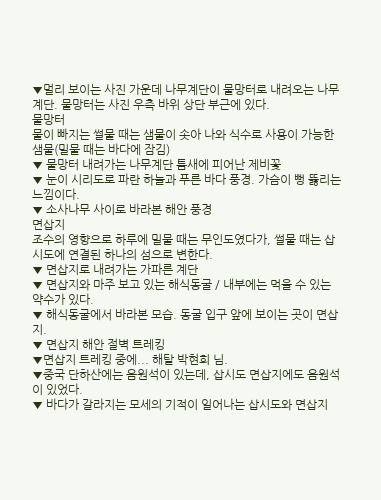▼멀리 보이는 사진 가운데 나무계단이 물망터로 내려오는 나무계단. 물망터는 사진 우측 바위 상단 부근에 있다.
물망터
물이 빠지는 썰물 때는 샘물이 솟아 나와 식수로 사용이 가능한 샘물(밀물 때는 바다에 잠김)
▼ 물망터 내려가는 나무계단 틈새에 피어난 제비꽃
▼ 눈이 시리도로 파란 하늘과 푸른 바다 풍경. 가슴이 뻥 뚫리는 느낌이다.
▼ 소사나무 사이로 바라본 해안 풍경
면삽지
조수의 영향으로 하루에 밀물 때는 무인도였다가, 썰물 때는 삽시도에 연결된 하나의 섬으로 변한다.
▼ 면삽지로 내려가는 가파른 계단
▼ 면삽지와 마주 보고 있는 해식동굴 / 내부에는 먹을 수 있는 약수가 있다.
▼ 해식동굴에서 바라본 모습. 동굴 입구 앞에 보이는 곳이 면삽지.
▼ 면삽지 해안 절벽 트레킹
▼면삽지 트레킹 중에... 해탈 박현희 님.
▼중국 단하산에는 음원석이 있는데, 삽시도 면삽지에도 음원석이 있었다.
▼ 바다가 갈라지는 모세의 기적이 일어나는 삽시도와 면삽지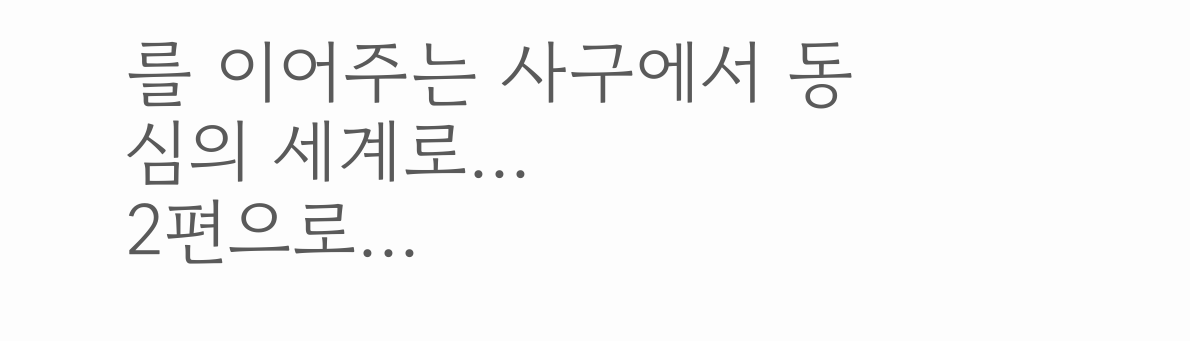를 이어주는 사구에서 동심의 세계로...
2편으로...